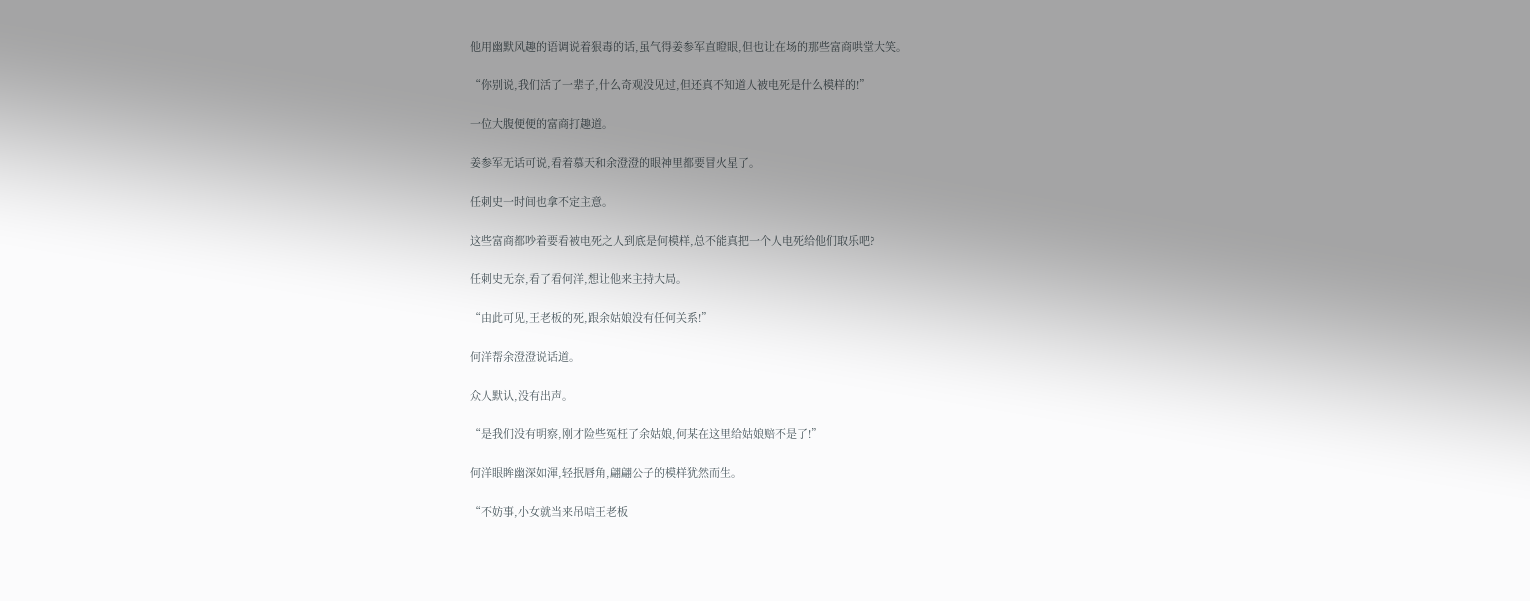他用幽默风趣的语调说着狠毒的话,虽气得姜参军直瞪眼,但也让在场的那些富商哄堂大笑。

“你别说,我们活了一辈子,什么奇观没见过,但还真不知道人被电死是什么模样的!”

一位大腹便便的富商打趣道。

姜参军无话可说,看着慕天和余澄澄的眼神里都要冒火星了。

任刺史一时间也拿不定主意。

这些富商都吵着要看被电死之人到底是何模样,总不能真把一个人电死给他们取乐吧?

任刺史无奈,看了看何洋,想让他来主持大局。

“由此可见,王老板的死,跟余姑娘没有任何关系!”

何洋帮余澄澄说话道。

众人默认,没有出声。

“是我们没有明察,刚才险些冤枉了余姑娘,何某在这里给姑娘赔不是了!”

何洋眼眸幽深如渾,轻抿唇角,翩翩公子的模样犹然而生。

“不妨事,小女就当来吊唁王老板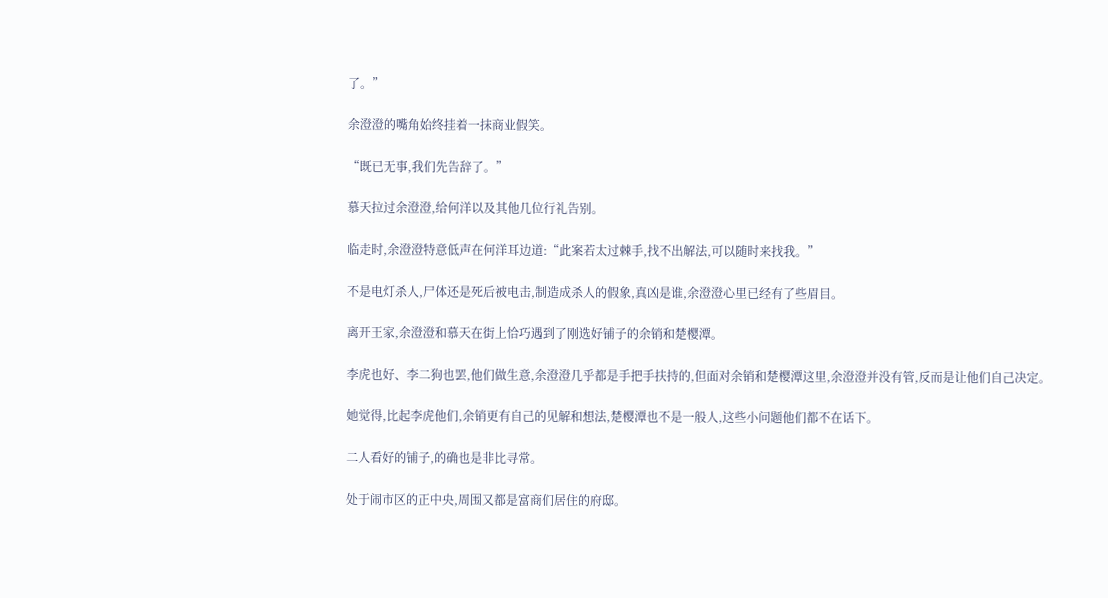了。”

余澄澄的嘴角始终挂着一抹商业假笑。

“既已无事,我们先告辞了。”

慕天拉过余澄澄,给何洋以及其他几位行礼告别。

临走时,余澄澄特意低声在何洋耳边道:“此案若太过棘手,找不出解法,可以随时来找我。”

不是电灯杀人,尸体还是死后被电击,制造成杀人的假象,真凶是谁,余澄澄心里已经有了些眉目。

离开王家,余澄澄和慕天在街上恰巧遇到了刚选好铺子的余销和楚樱潭。

李虎也好、李二狗也罢,他们做生意,余澄澄几乎都是手把手扶持的,但面对余销和楚樱潭这里,余澄澄并没有管,反而是让他们自己决定。

她觉得,比起李虎他们,余销更有自己的见解和想法,楚樱潭也不是一般人,这些小问题他们都不在话下。

二人看好的铺子,的确也是非比寻常。

处于闹市区的正中央,周围又都是富商们居住的府邸。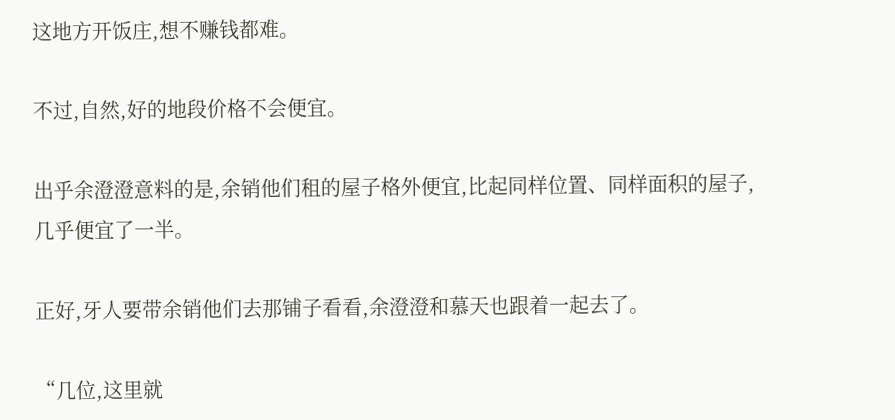这地方开饭庄,想不赚钱都难。

不过,自然,好的地段价格不会便宜。

出乎余澄澄意料的是,余销他们租的屋子格外便宜,比起同样位置、同样面积的屋子,几乎便宜了一半。

正好,牙人要带余销他们去那铺子看看,余澄澄和慕天也跟着一起去了。

“几位,这里就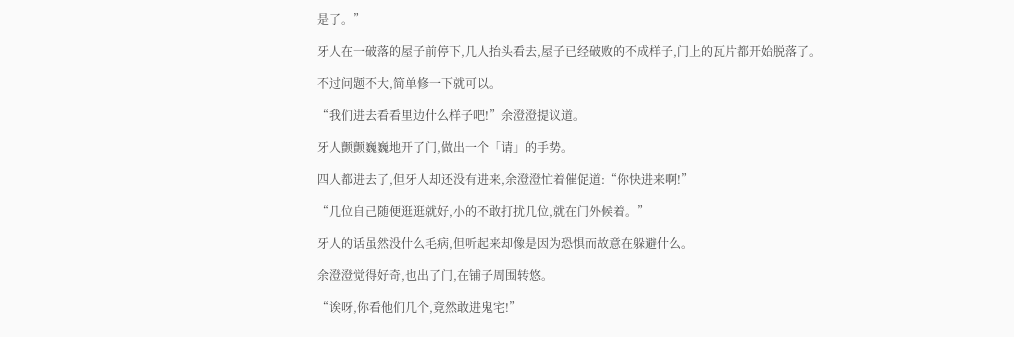是了。”

牙人在一破落的屋子前停下,几人抬头看去,屋子已经破败的不成样子,门上的瓦片都开始脱落了。

不过问题不大,简单修一下就可以。

“我们进去看看里边什么样子吧!”余澄澄提议道。

牙人颤颤巍巍地开了门,做出一个「请」的手势。

四人都进去了,但牙人却还没有进来,余澄澄忙着催促道:“你快进来啊!”

“几位自己随便逛逛就好,小的不敢打扰几位,就在门外候着。”

牙人的话虽然没什么毛病,但听起来却像是因为恐惧而故意在躲避什么。

余澄澄觉得好奇,也出了门,在铺子周围转悠。

“诶呀,你看他们几个,竟然敢进鬼宅!”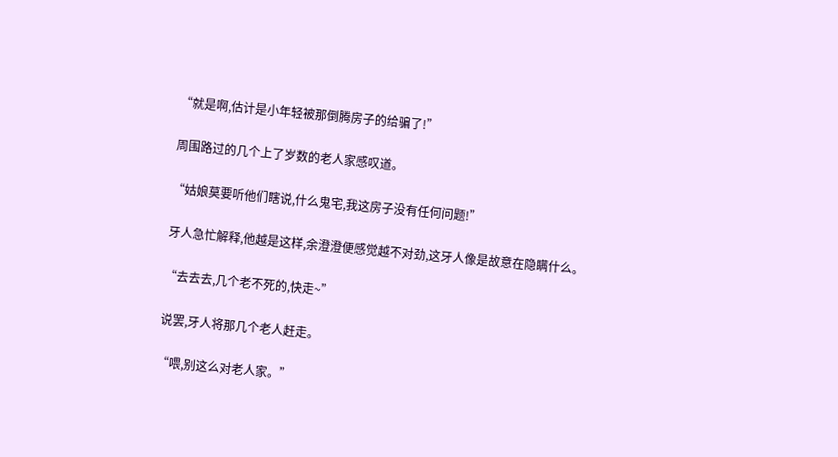“就是啊,估计是小年轻被那倒腾房子的给骗了!”

周围路过的几个上了岁数的老人家感叹道。

“姑娘莫要听他们瞎说,什么鬼宅,我这房子没有任何问题!”

牙人急忙解释,他越是这样,余澄澄便感觉越不对劲,这牙人像是故意在隐瞒什么。

“去去去,几个老不死的,快走~”

说罢,牙人将那几个老人赶走。

“喂,别这么对老人家。”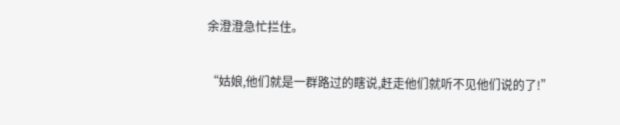余澄澄急忙拦住。

“姑娘,他们就是一群路过的瞎说,赶走他们就听不见他们说的了!”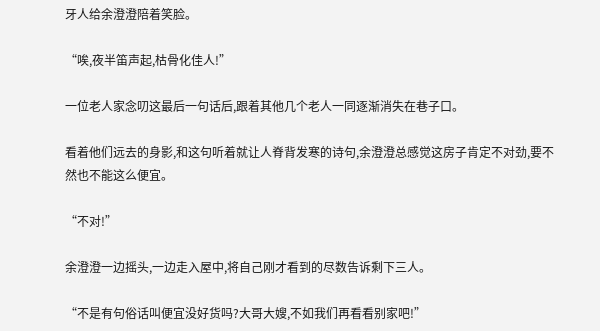牙人给余澄澄陪着笑脸。

“唉,夜半笛声起,枯骨化佳人!”

一位老人家念叨这最后一句话后,跟着其他几个老人一同逐渐消失在巷子口。

看着他们远去的身影,和这句听着就让人脊背发寒的诗句,余澄澄总感觉这房子肯定不对劲,要不然也不能这么便宜。

“不对!”

余澄澄一边摇头,一边走入屋中,将自己刚才看到的尽数告诉剩下三人。

“不是有句俗话叫便宜没好货吗?大哥大嫂,不如我们再看看别家吧!”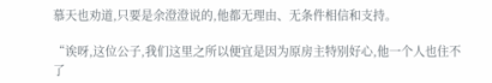慕天也劝道,只要是余澄澄说的,他都无理由、无条件相信和支持。

“诶呀,这位公子,我们这里之所以便宜是因为原房主特别好心,他一个人也住不了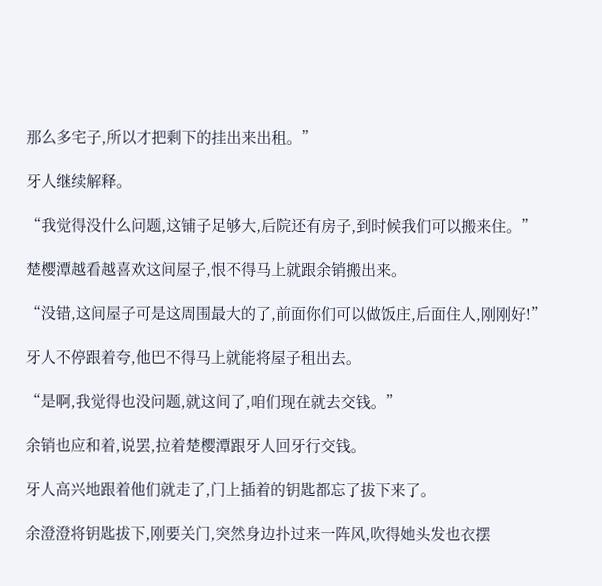那么多宅子,所以才把剩下的挂出来出租。”

牙人继续解释。

“我觉得没什么问题,这铺子足够大,后院还有房子,到时候我们可以搬来住。”

楚樱潭越看越喜欢这间屋子,恨不得马上就跟余销搬出来。

“没错,这间屋子可是这周围最大的了,前面你们可以做饭庄,后面住人,刚刚好!”

牙人不停跟着夸,他巴不得马上就能将屋子租出去。

“是啊,我觉得也没问题,就这间了,咱们现在就去交钱。”

余销也应和着,说罢,拉着楚樱潭跟牙人回牙行交钱。

牙人高兴地跟着他们就走了,门上插着的钥匙都忘了拔下来了。

余澄澄将钥匙拔下,刚要关门,突然身边扑过来一阵风,吹得她头发也衣摆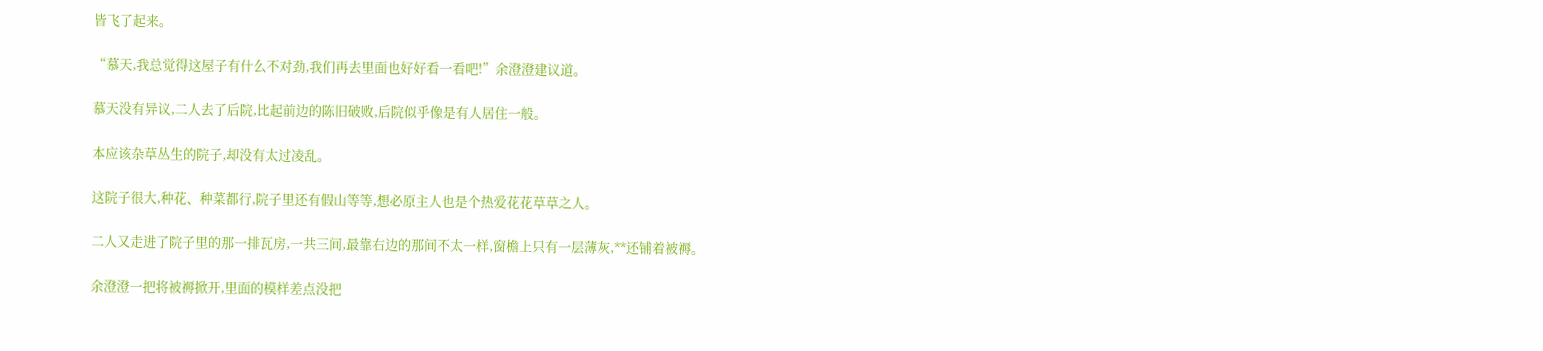皆飞了起来。

“慕天,我总觉得这屋子有什么不对劲,我们再去里面也好好看一看吧!”余澄澄建议道。

慕天没有异议,二人去了后院,比起前边的陈旧破败,后院似乎像是有人居住一般。

本应该杂草丛生的院子,却没有太过凌乱。

这院子很大,种花、种菜都行,院子里还有假山等等,想必原主人也是个热爱花花草草之人。

二人又走进了院子里的那一排瓦房,一共三间,最靠右边的那间不太一样,窗檐上只有一层薄灰,**还铺着被褥。

余澄澄一把将被褥掀开,里面的模样差点没把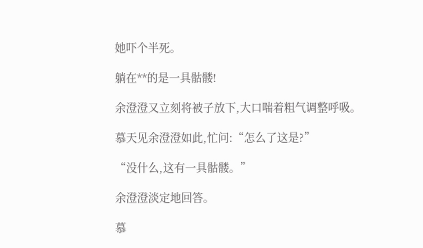她吓个半死。

躺在**的是一具骷髅!

余澄澄又立刻将被子放下,大口喘着粗气调整呼吸。

慕天见余澄澄如此,忙问:“怎么了这是?”

“没什么,这有一具骷髅。”

余澄澄淡定地回答。

慕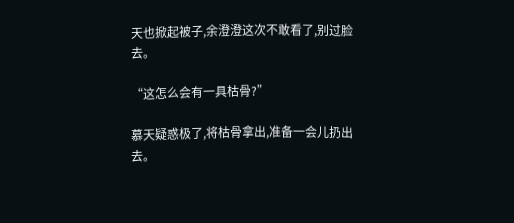天也掀起被子,余澄澄这次不敢看了,别过脸去。

“这怎么会有一具枯骨?”

慕天疑惑极了,将枯骨拿出,准备一会儿扔出去。